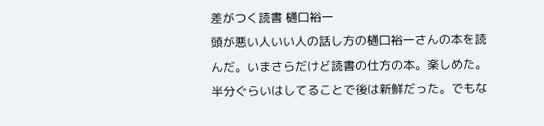差がつく読書 樋口裕一
頭が悪い人いい人の話し方の樋口裕一さんの本を読んだ。いまさらだけど読書の仕方の本。楽しめた。 半分ぐらいはしてることで後は新鮮だった。でもな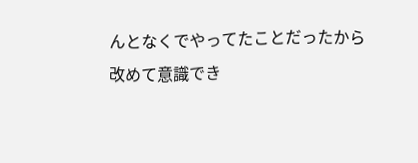んとなくでやってたことだったから改めて意識でき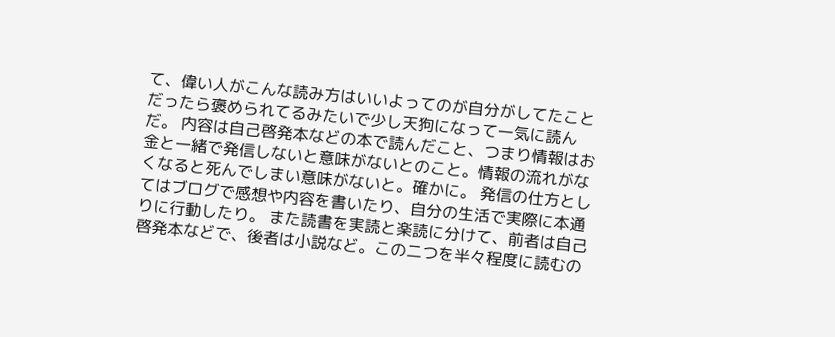て、偉い人がこんな読み方はいいよってのが自分がしてたことだったら褒められてるみたいで少し天狗になって一気に読んだ。 内容は自己啓発本などの本で読んだこと、つまり情報はお金と一緒で発信しないと意味がないとのこと。情報の流れがなくなると死んでしまい意味がないと。確かに。 発信の仕方としてはブログで感想や内容を書いたり、自分の生活で実際に本通りに行動したり。 また読書を実読と楽読に分けて、前者は自己啓発本などで、後者は小説など。この二つを半々程度に読むの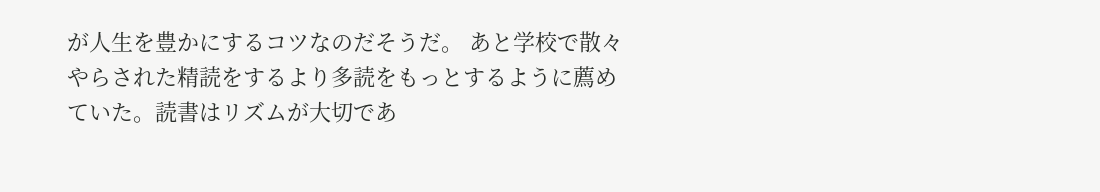が人生を豊かにするコツなのだそうだ。 あと学校で散々やらされた精読をするより多読をもっとするように薦めていた。読書はリズムが大切であ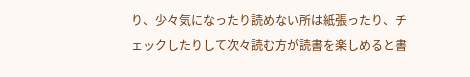り、少々気になったり読めない所は紙張ったり、チェックしたりして次々読む方が読書を楽しめると書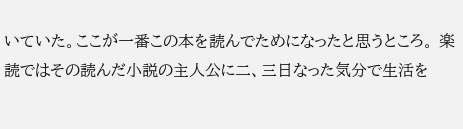いていた。ここが一番この本を読んでためになったと思うところ。 楽読ではその読んだ小説の主人公に二、三日なった気分で生活を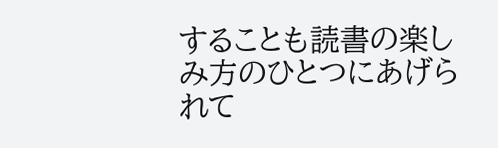することも読書の楽しみ方のひとつにあげられて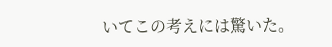いてこの考えには驚いた。